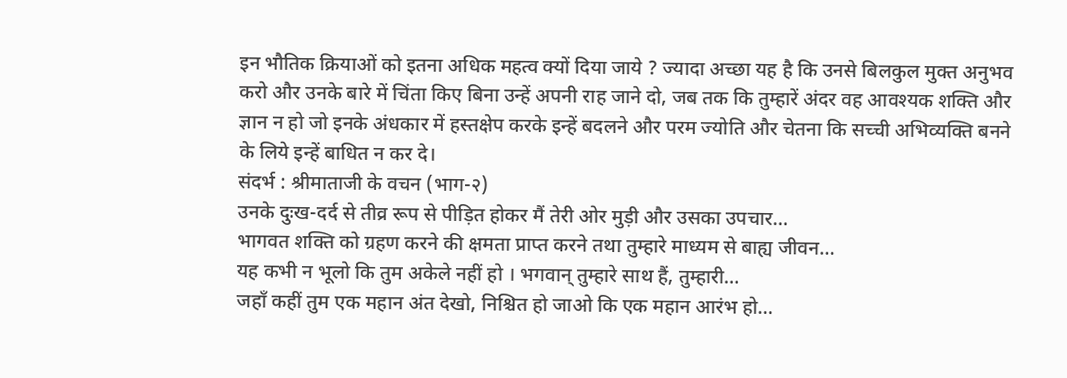इन भौतिक क्रियाओं को इतना अधिक महत्व क्यों दिया जाये ? ज्यादा अच्छा यह है कि उनसे बिलकुल मुक्त अनुभव करो और उनके बारे में चिंता किए बिना उन्हें अपनी राह जाने दो, जब तक कि तुम्हारें अंदर वह आवश्यक शक्ति और ज्ञान न हो जो इनके अंधकार में हस्तक्षेप करके इन्हें बदलने और परम ज्योति और चेतना कि सच्ची अभिव्यक्ति बनने के लिये इन्हें बाधित न कर दे।
संदर्भ : श्रीमाताजी के वचन (भाग-२)
उनके दुःख-दर्द से तीव्र रूप से पीड़ित होकर मैं तेरी ओर मुड़ी और उसका उपचार…
भागवत शक्ति को ग्रहण करने की क्षमता प्राप्त करने तथा तुम्हारे माध्यम से बाह्य जीवन…
यह कभी न भूलो कि तुम अकेले नहीं हो । भगवान् तुम्हारे साथ हैं, तुम्हारी…
जहाँ कहीं तुम एक महान अंत देखो, निश्चित हो जाओ कि एक महान आरंभ हो…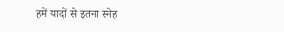हमें यादों से इतना स्नेह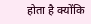होता है क्योंकि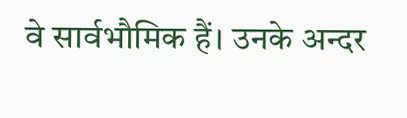वे सार्वभौमिक हैं। उनके अन्दर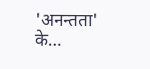'अनन्तता' के…